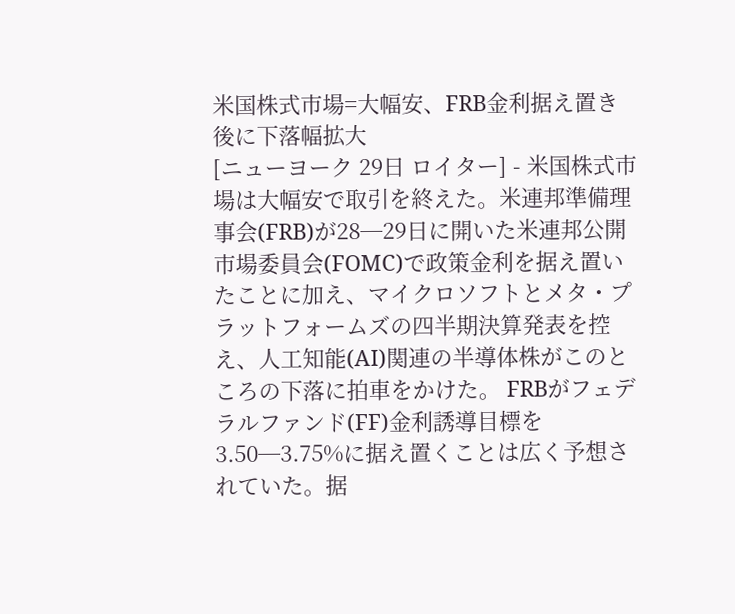米国株式市場=大幅安、FRB金利据え置き後に下落幅拡大
[ニューヨーク 29日 ロイター] - 米国株式市場は大幅安で取引を終えた。米連邦準備理事会(FRB)が28─29日に開いた米連邦公開市場委員会(FOMC)で政策金利を据え置いたことに加え、マイクロソフトとメタ・プラットフォームズの四半期決算発表を控え、人工知能(AI)関連の半導体株がこのところの下落に拍車をかけた。 FRBがフェデラルファンド(FF)金利誘導目標を3.50─3.75%に据え置くことは広く予想されていた。据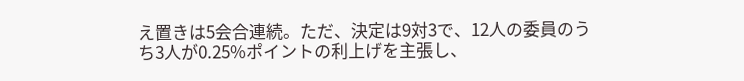え置きは5会合連続。ただ、決定は9対3で、12人の委員のうち3人が0.25%ポイントの利上げを主張し、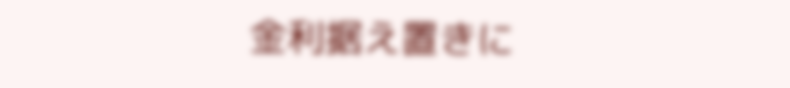金利据え置きに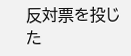反対票を投じた